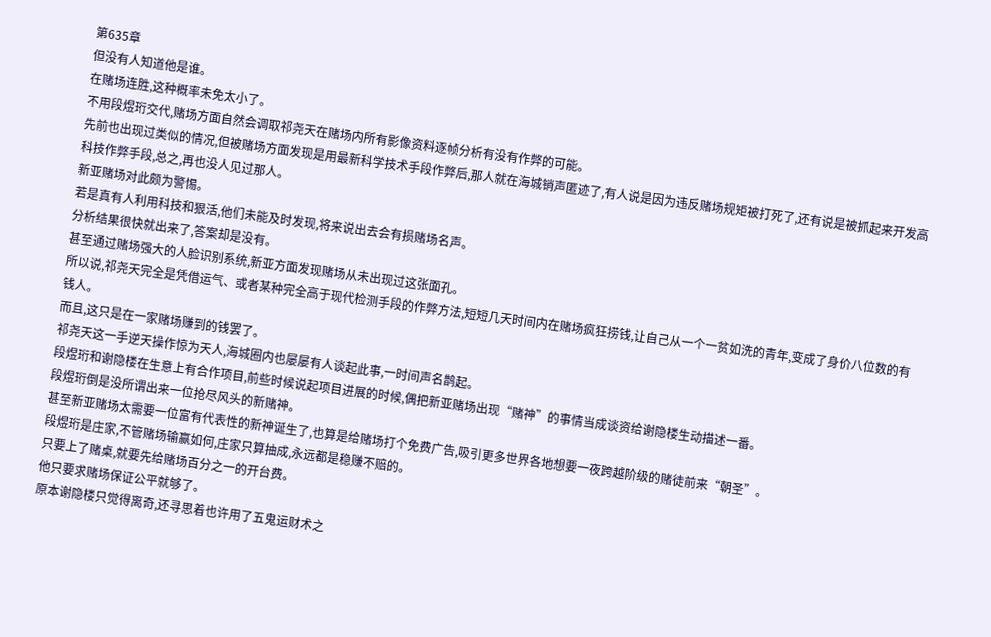第635章
但没有人知道他是谁。
在赌场连胜,这种概率未免太小了。
不用段煜珩交代,赌场方面自然会调取祁尧天在赌场内所有影像资料逐帧分析有没有作弊的可能。
先前也出现过类似的情况,但被赌场方面发现是用最新科学技术手段作弊后,那人就在海城销声匿迹了,有人说是因为违反赌场规矩被打死了,还有说是被抓起来开发高科技作弊手段,总之,再也没人见过那人。
新亚赌场对此颇为警惕。
若是真有人利用科技和狠活,他们未能及时发现,将来说出去会有损赌场名声。
分析结果很快就出来了,答案却是没有。
甚至通过赌场强大的人脸识别系统,新亚方面发现赌场从未出现过这张面孔。
所以说,祁尧天完全是凭借运气、或者某种完全高于现代检测手段的作弊方法,短短几天时间内在赌场疯狂捞钱,让自己从一个一贫如洗的青年,变成了身价八位数的有钱人。
而且,这只是在一家赌场赚到的钱罢了。
祁尧天这一手逆天操作惊为天人,海城圈内也屡屡有人谈起此事,一时间声名鹊起。
段煜珩和谢隐楼在生意上有合作项目,前些时候说起项目进展的时候,偶把新亚赌场出现“赌神”的事情当成谈资给谢隐楼生动描述一番。
段煜珩倒是没所谓出来一位抢尽风头的新赌神。
甚至新亚赌场太需要一位富有代表性的新神诞生了,也算是给赌场打个免费广告,吸引更多世界各地想要一夜跨越阶级的赌徒前来“朝圣”。
段煜珩是庄家,不管赌场输赢如何,庄家只算抽成,永远都是稳赚不赔的。
只要上了赌桌,就要先给赌场百分之一的开台费。
他只要求赌场保证公平就够了。
原本谢隐楼只觉得离奇,还寻思着也许用了五鬼运财术之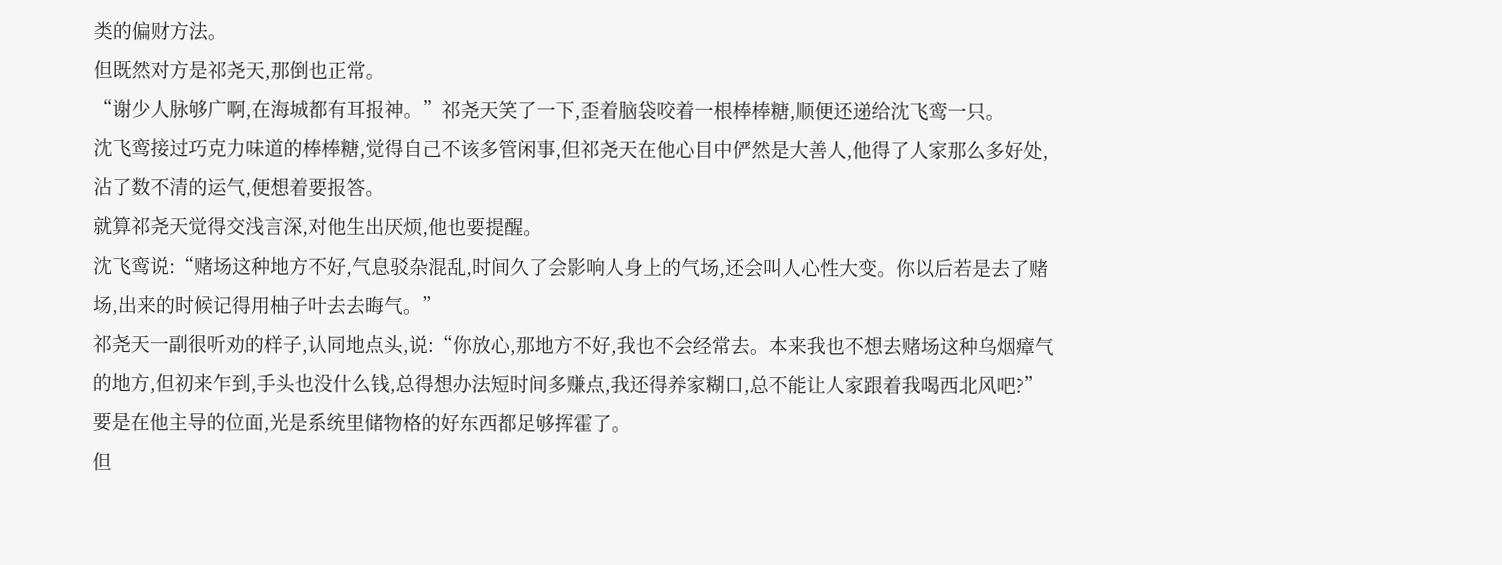类的偏财方法。
但既然对方是祁尧天,那倒也正常。
“谢少人脉够广啊,在海城都有耳报神。”祁尧天笑了一下,歪着脑袋咬着一根棒棒糖,顺便还递给沈飞鸾一只。
沈飞鸾接过巧克力味道的棒棒糖,觉得自己不该多管闲事,但祁尧天在他心目中俨然是大善人,他得了人家那么多好处,沾了数不清的运气,便想着要报答。
就算祁尧天觉得交浅言深,对他生出厌烦,他也要提醒。
沈飞鸾说:“赌场这种地方不好,气息驳杂混乱,时间久了会影响人身上的气场,还会叫人心性大变。你以后若是去了赌场,出来的时候记得用柚子叶去去晦气。”
祁尧天一副很听劝的样子,认同地点头,说:“你放心,那地方不好,我也不会经常去。本来我也不想去赌场这种乌烟瘴气的地方,但初来乍到,手头也没什么钱,总得想办法短时间多赚点,我还得养家糊口,总不能让人家跟着我喝西北风吧?”
要是在他主导的位面,光是系统里储物格的好东西都足够挥霍了。
但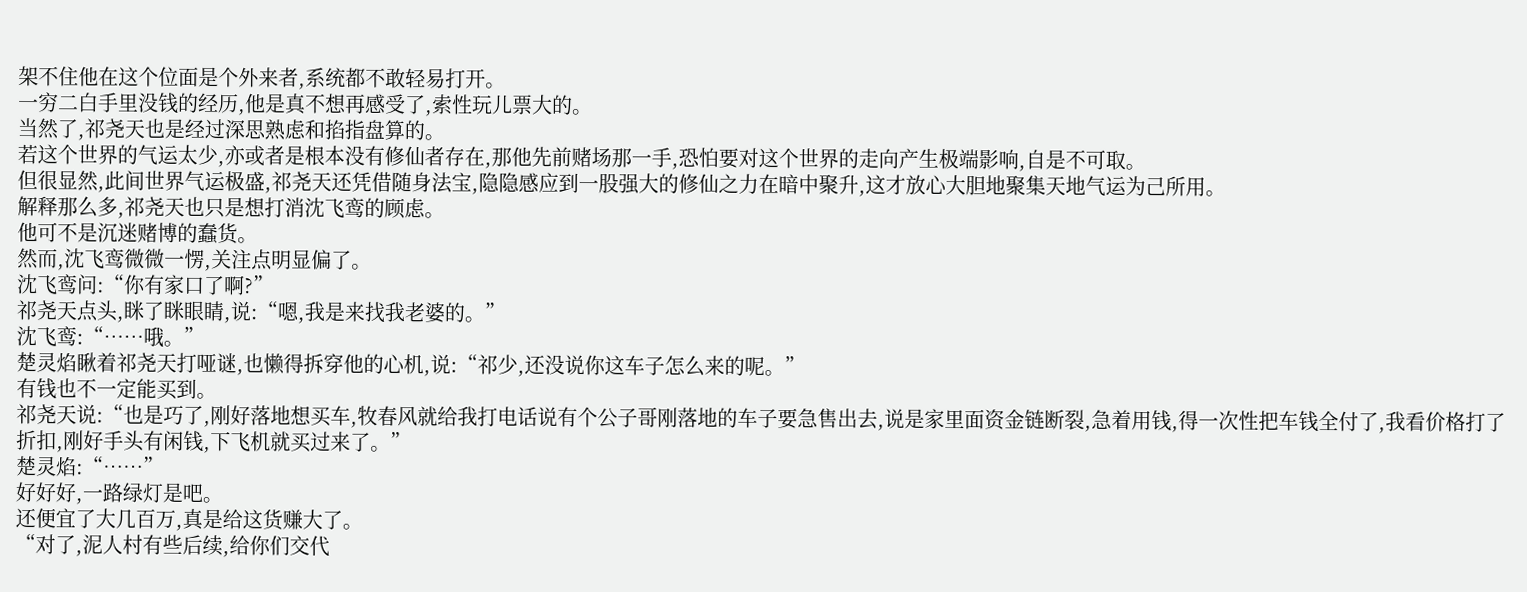架不住他在这个位面是个外来者,系统都不敢轻易打开。
一穷二白手里没钱的经历,他是真不想再感受了,索性玩儿票大的。
当然了,祁尧天也是经过深思熟虑和掐指盘算的。
若这个世界的气运太少,亦或者是根本没有修仙者存在,那他先前赌场那一手,恐怕要对这个世界的走向产生极端影响,自是不可取。
但很显然,此间世界气运极盛,祁尧天还凭借随身法宝,隐隐感应到一股强大的修仙之力在暗中聚升,这才放心大胆地聚集天地气运为己所用。
解释那么多,祁尧天也只是想打消沈飞鸾的顾虑。
他可不是沉迷赌博的蠢货。
然而,沈飞鸾微微一愣,关注点明显偏了。
沈飞鸾问:“你有家口了啊?”
祁尧天点头,眯了眯眼睛,说:“嗯,我是来找我老婆的。”
沈飞鸾:“……哦。”
楚灵焰瞅着祁尧天打哑谜,也懒得拆穿他的心机,说:“祁少,还没说你这车子怎么来的呢。”
有钱也不一定能买到。
祁尧天说:“也是巧了,刚好落地想买车,牧春风就给我打电话说有个公子哥刚落地的车子要急售出去,说是家里面资金链断裂,急着用钱,得一次性把车钱全付了,我看价格打了折扣,刚好手头有闲钱,下飞机就买过来了。”
楚灵焰:“……”
好好好,一路绿灯是吧。
还便宜了大几百万,真是给这货赚大了。
“对了,泥人村有些后续,给你们交代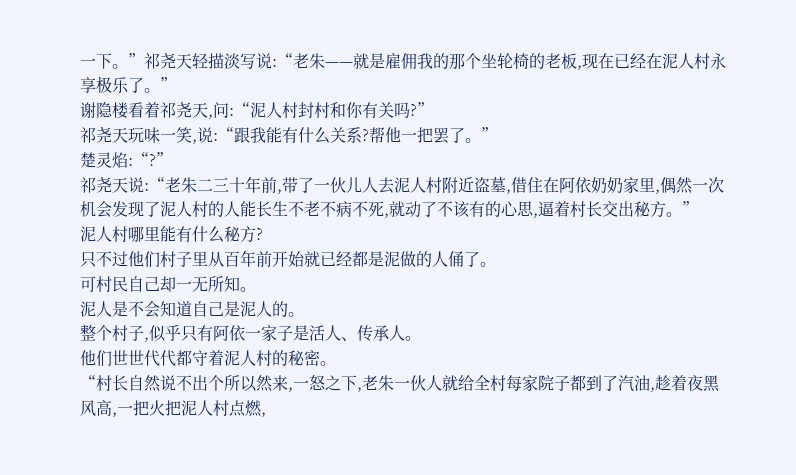一下。”祁尧天轻描淡写说:“老朱——就是雇佣我的那个坐轮椅的老板,现在已经在泥人村永享极乐了。”
谢隐楼看着祁尧天,问:“泥人村封村和你有关吗?”
祁尧天玩味一笑,说:“跟我能有什么关系?帮他一把罢了。”
楚灵焰:“?”
祁尧天说:“老朱二三十年前,带了一伙儿人去泥人村附近盗墓,借住在阿依奶奶家里,偶然一次机会发现了泥人村的人能长生不老不病不死,就动了不该有的心思,逼着村长交出秘方。”
泥人村哪里能有什么秘方?
只不过他们村子里从百年前开始就已经都是泥做的人俑了。
可村民自己却一无所知。
泥人是不会知道自己是泥人的。
整个村子,似乎只有阿依一家子是活人、传承人。
他们世世代代都守着泥人村的秘密。
“村长自然说不出个所以然来,一怒之下,老朱一伙人就给全村每家院子都到了汽油,趁着夜黑风高,一把火把泥人村点燃,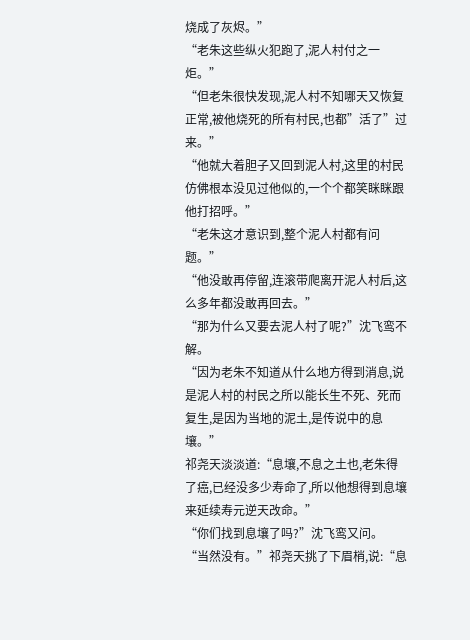烧成了灰烬。”
“老朱这些纵火犯跑了,泥人村付之一炬。”
“但老朱很快发现,泥人村不知哪天又恢复正常,被他烧死的所有村民,也都”活了”过来。”
“他就大着胆子又回到泥人村,这里的村民仿佛根本没见过他似的,一个个都笑眯眯跟他打招呼。”
“老朱这才意识到,整个泥人村都有问题。”
“他没敢再停留,连滚带爬离开泥人村后,这么多年都没敢再回去。”
“那为什么又要去泥人村了呢?”沈飞鸾不解。
“因为老朱不知道从什么地方得到消息,说是泥人村的村民之所以能长生不死、死而复生,是因为当地的泥土,是传说中的息壤。”
祁尧天淡淡道:“息壤,不息之土也,老朱得了癌,已经没多少寿命了,所以他想得到息壤来延续寿元逆天改命。”
“你们找到息壤了吗?”沈飞鸾又问。
“当然没有。”祁尧天挑了下眉梢,说:“息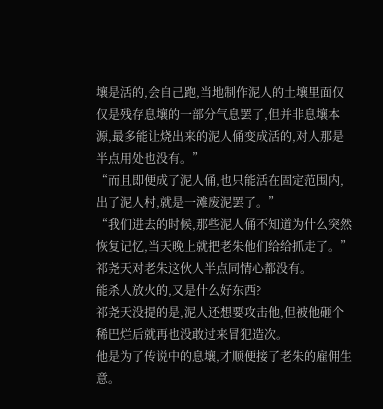壤是活的,会自己跑,当地制作泥人的土壤里面仅仅是残存息壤的一部分气息罢了,但并非息壤本源,最多能让烧出来的泥人俑变成活的,对人那是半点用处也没有。”
“而且即便成了泥人俑,也只能活在固定范围内,出了泥人村,就是一滩废泥罢了。”
“我们进去的时候,那些泥人俑不知道为什么突然恢复记忆,当天晚上就把老朱他们给给抓走了。”
祁尧天对老朱这伙人半点同情心都没有。
能杀人放火的,又是什么好东西?
祁尧天没提的是,泥人还想要攻击他,但被他砸个稀巴烂后就再也没敢过来冒犯造次。
他是为了传说中的息壤,才顺便接了老朱的雇佣生意。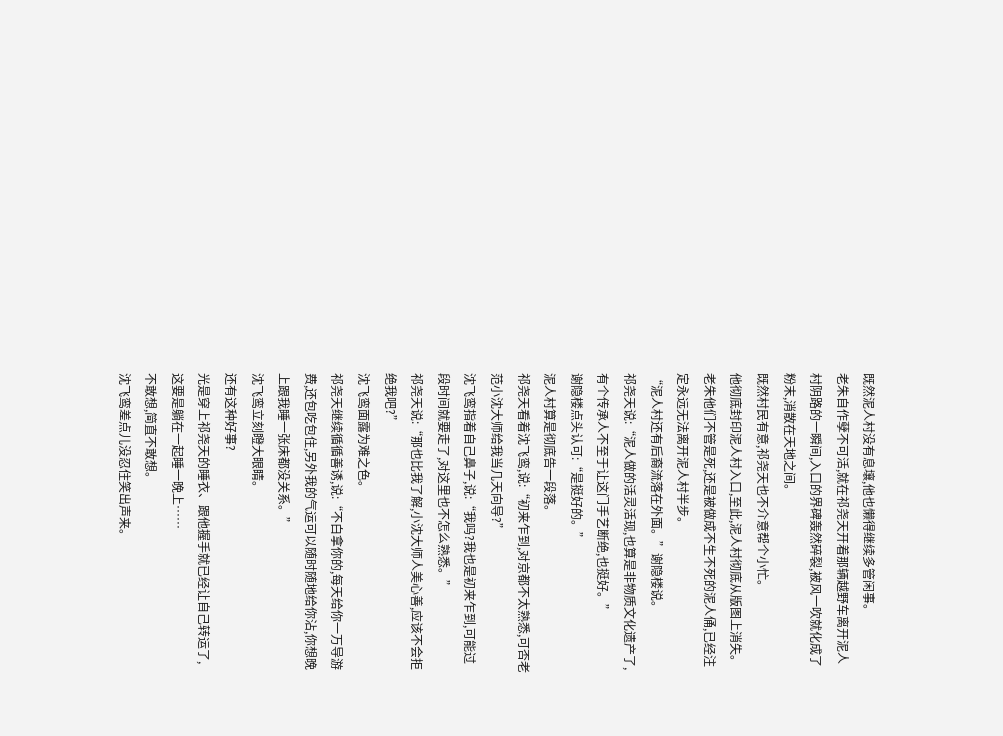既然泥人村没有息壤,他也懒得继续多管闲事。
老朱自作孽不可活,就在祁尧天开着那辆越野车离开泥人村阴路的一瞬间,入口的界碑轰然碎裂,被风一吹就化成了粉末,消散在天地之间。
既然村民有意,祁尧天也不介意帮个小忙。
他彻底封印泥人村入口,至此,泥人村彻底从版图上消失。
老朱他们不管是死,还是被做成不生不死的泥人俑,已经注定永远无法离开泥人村半步。
“泥人村还有后裔流落在外面。”谢隐楼说。
祁尧天说:“泥人做的活灵活现,也算是非物质文化遗产了,有个传承人不至于让这门手艺断绝,也挺好。”
谢隐楼点头认可:“是挺好的。”
泥人村算是彻底告一段落。
祁尧天看着沈飞鸾,说:“初来乍到,对京都不太熟悉,可否老范小沈大师给我当几天向导?”
沈飞鸾指着自己鼻子,说:“我吗?我也是初来乍到,可能过段时间就要走了,对这里也不怎么熟悉。”
祁尧天说:“那也比我了解,小沈大师人美心善,应该不会拒绝我吧?”
沈飞鸾面露为难之色。
祁尧天继续循循善诱,说:“不白拿你的,每天给你一万导游费,还包吃包住,另外我的气运可以随时随地给你沾,你想晚上跟我睡一张床都没关系。”
沈飞鸾立刻瞪大眼睛。
还有这种好事?
光是穿上祁尧天的睡衣、跟他握手就已经让自己转运了,这要是躺在一起睡一晚上……
不敢想,简直不敢想。
沈飞鸾差点儿没忍住笑出声来。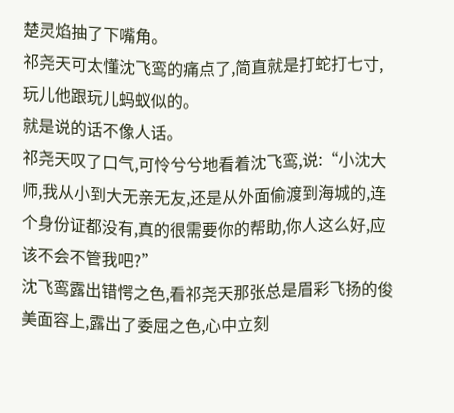楚灵焰抽了下嘴角。
祁尧天可太懂沈飞鸾的痛点了,简直就是打蛇打七寸,玩儿他跟玩儿蚂蚁似的。
就是说的话不像人话。
祁尧天叹了口气,可怜兮兮地看着沈飞鸾,说:“小沈大师,我从小到大无亲无友,还是从外面偷渡到海城的,连个身份证都没有,真的很需要你的帮助,你人这么好,应该不会不管我吧?”
沈飞鸾露出错愕之色,看祁尧天那张总是眉彩飞扬的俊美面容上,露出了委屈之色,心中立刻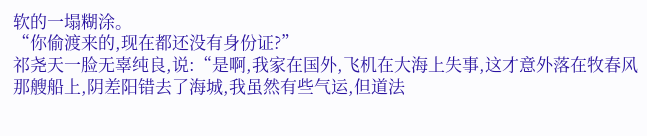软的一塌糊涂。
“你偷渡来的,现在都还没有身份证?”
祁尧天一脸无辜纯良,说:“是啊,我家在国外,飞机在大海上失事,这才意外落在牧春风那艘船上,阴差阳错去了海城,我虽然有些气运,但道法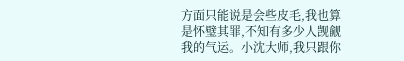方面只能说是会些皮毛,我也算是怀璧其罪,不知有多少人觊觎我的气运。小沈大师,我只跟你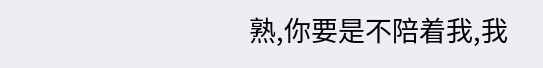熟,你要是不陪着我,我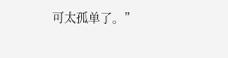可太孤单了。”